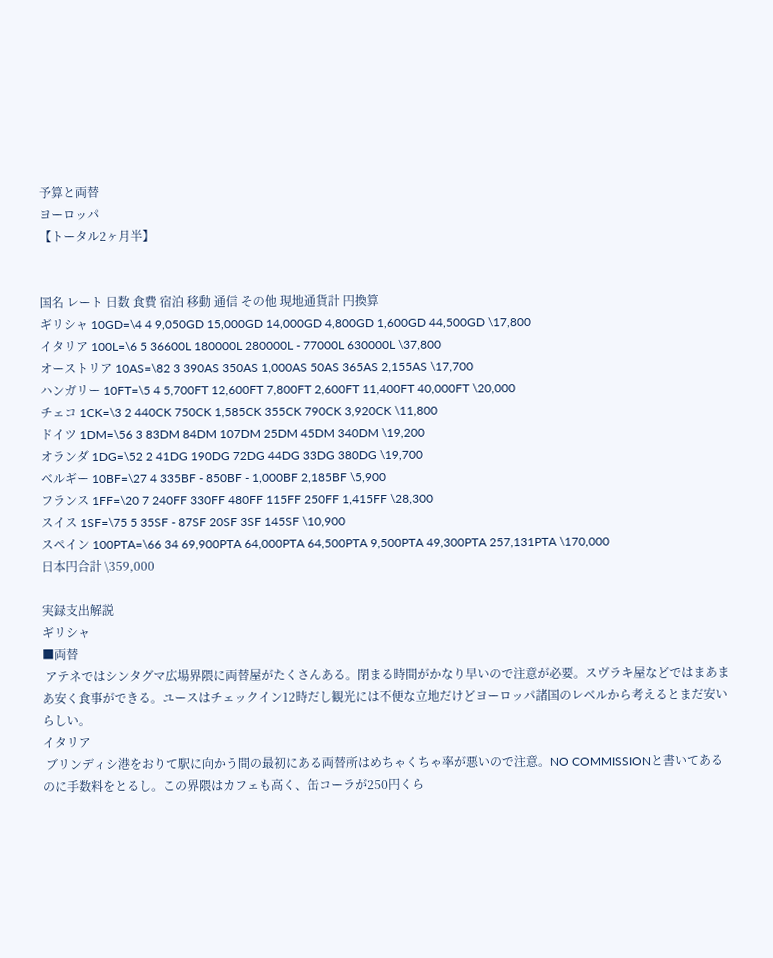予算と両替
ヨーロッパ
【トータル2ヶ月半】


国名 レート 日数 食費 宿泊 移動 通信 その他 現地通貨計 円換算
ギリシャ 10GD=\4 4 9,050GD 15,000GD 14,000GD 4,800GD 1,600GD 44,500GD \17,800
イタリア 100L=\6 5 36600L 180000L 280000L - 77000L 630000L \37,800
オーストリア 10AS=\82 3 390AS 350AS 1,000AS 50AS 365AS 2,155AS \17,700
ハンガリー 10FT=\5 4 5,700FT 12,600FT 7,800FT 2,600FT 11,400FT 40,000FT \20,000
チェコ 1CK=\3 2 440CK 750CK 1,585CK 355CK 790CK 3,920CK \11,800
ドイツ 1DM=\56 3 83DM 84DM 107DM 25DM 45DM 340DM \19,200
オランダ 1DG=\52 2 41DG 190DG 72DG 44DG 33DG 380DG \19,700
ベルギー 10BF=\27 4 335BF - 850BF - 1,000BF 2,185BF \5,900
フランス 1FF=\20 7 240FF 330FF 480FF 115FF 250FF 1,415FF \28,300
スイス 1SF=\75 5 35SF - 87SF 20SF 3SF 145SF \10,900
スペイン 100PTA=\66 34 69,900PTA 64,000PTA 64,500PTA 9,500PTA 49,300PTA 257,131PTA \170,000
日本円合計 \359,000

実録支出解説
ギリシャ
■両替
 アテネではシンタグマ広場界隈に両替屋がたくさんある。閉まる時間がかなり早いので注意が必要。スヴラキ屋などではまあまあ安く食事ができる。ユースはチェックイン12時だし観光には不便な立地だけどヨーロッパ諸国のレベルから考えるとまだ安いらしい。
イタリア
 ブリンディシ港をおりて駅に向かう間の最初にある両替所はめちゃくちゃ率が悪いので注意。NO COMMISSIONと書いてあるのに手数料をとるし。この界隈はカフェも高く、缶コーラが250円くら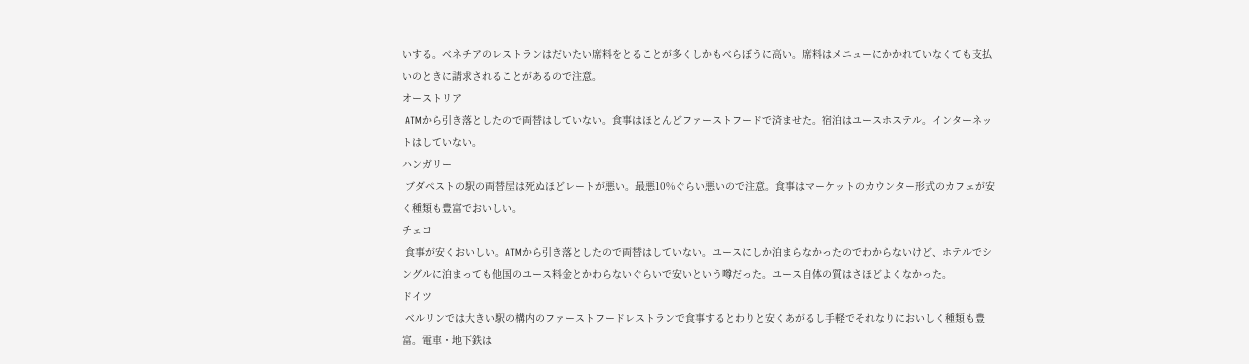いする。ベネチアのレストランはだいたい席料をとることが多くしかもべらぼうに高い。席料はメニューにかかれていなくても支払いのときに請求されることがあるので注意。
オーストリア
 ATMから引き落としたので両替はしていない。食事はほとんどファーストフードで済ませた。宿泊はユースホステル。インターネットはしていない。
ハンガリー
 ブダペストの駅の両替屋は死ぬほどレートが悪い。最悪10%ぐらい悪いので注意。食事はマーケットのカウンター形式のカフェが安く種類も豊富でおいしい。
チェコ
 食事が安くおいしい。ATMから引き落としたので両替はしていない。ユースにしか泊まらなかったのでわからないけど、ホテルでシングルに泊まっても他国のユース料金とかわらないぐらいで安いという噂だった。ユース自体の質はさほどよくなかった。
ドイツ
 ベルリンでは大きい駅の構内のファーストフードレストランで食事するとわりと安くあがるし手軽でそれなりにおいしく種類も豊富。電車・地下鉄は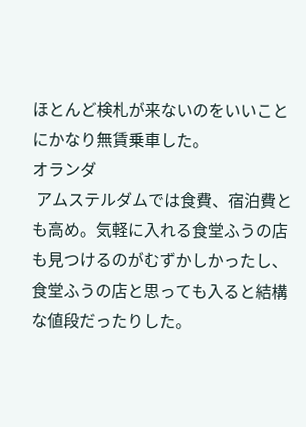ほとんど検札が来ないのをいいことにかなり無賃乗車した。
オランダ
 アムステルダムでは食費、宿泊費とも高め。気軽に入れる食堂ふうの店も見つけるのがむずかしかったし、食堂ふうの店と思っても入ると結構な値段だったりした。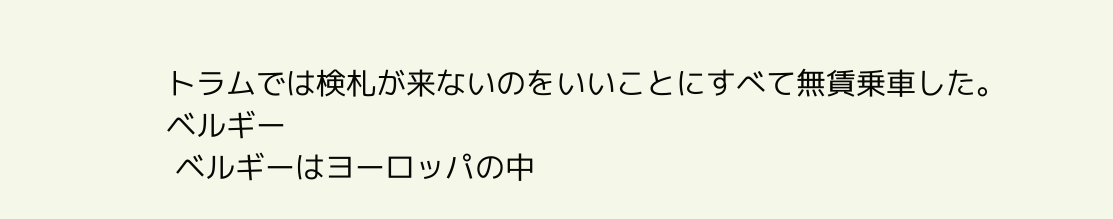トラムでは検札が来ないのをいいことにすべて無賃乗車した。
ベルギー
 ベルギーはヨーロッパの中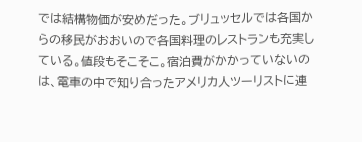では結構物価が安めだった。ブリュッセルでは各国からの移民がおおいので各国料理のレストランも充実している。値段もそこそこ。宿泊費がかかっていないのは、電車の中で知り合ったアメリカ人ツーリストに連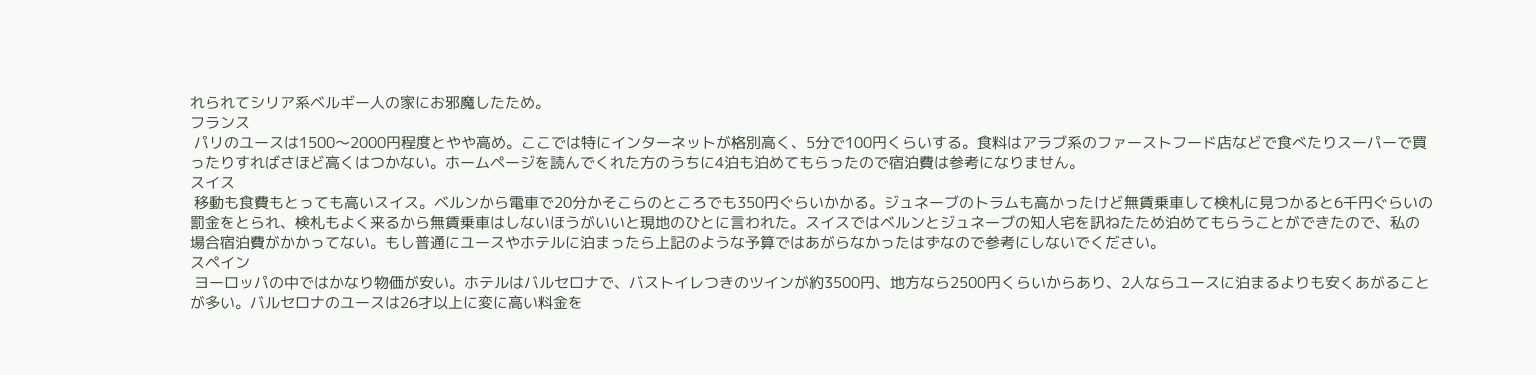れられてシリア系ベルギー人の家にお邪魔したため。
フランス
 パリのユースは1500〜2000円程度とやや高め。ここでは特にインターネットが格別高く、5分で100円くらいする。食料はアラブ系のファーストフード店などで食べたりスーパーで買ったりすればさほど高くはつかない。ホームページを読んでくれた方のうちに4泊も泊めてもらったので宿泊費は参考になりません。
スイス
 移動も食費もとっても高いスイス。ベルンから電車で20分かそこらのところでも350円ぐらいかかる。ジュネーブのトラムも高かったけど無賃乗車して検札に見つかると6千円ぐらいの罰金をとられ、検札もよく来るから無賃乗車はしないほうがいいと現地のひとに言われた。スイスではベルンとジュネーブの知人宅を訊ねたため泊めてもらうことができたので、私の場合宿泊費がかかってない。もし普通にユースやホテルに泊まったら上記のような予算ではあがらなかったはずなので参考にしないでください。
スペイン
 ヨーロッパの中ではかなり物価が安い。ホテルはバルセロナで、バストイレつきのツインが約3500円、地方なら2500円くらいからあり、2人ならユースに泊まるよりも安くあがることが多い。バルセロナのユースは26才以上に変に高い料金を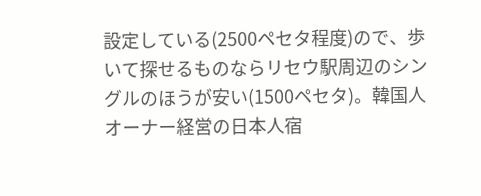設定している(2500ペセタ程度)ので、歩いて探せるものならリセウ駅周辺のシングルのほうが安い(1500ペセタ)。韓国人オーナー経営の日本人宿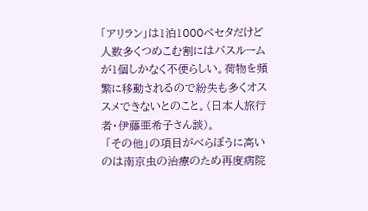「アリラン」は1泊1000ペセタだけど人数多くつめこむ割にはバスルームが1個しかなく不便らしい。荷物を頻繁に移動されるので紛失も多くオススメできないとのこと。(日本人旅行者・伊藤亜希子さん談)。
 「その他」の項目がべらぼうに高いのは南京虫の治療のため再度病院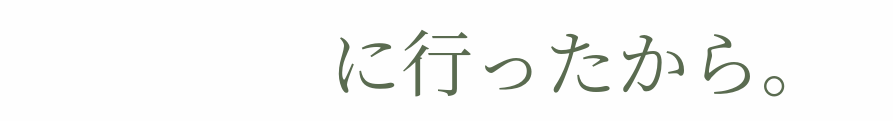に行ったから。